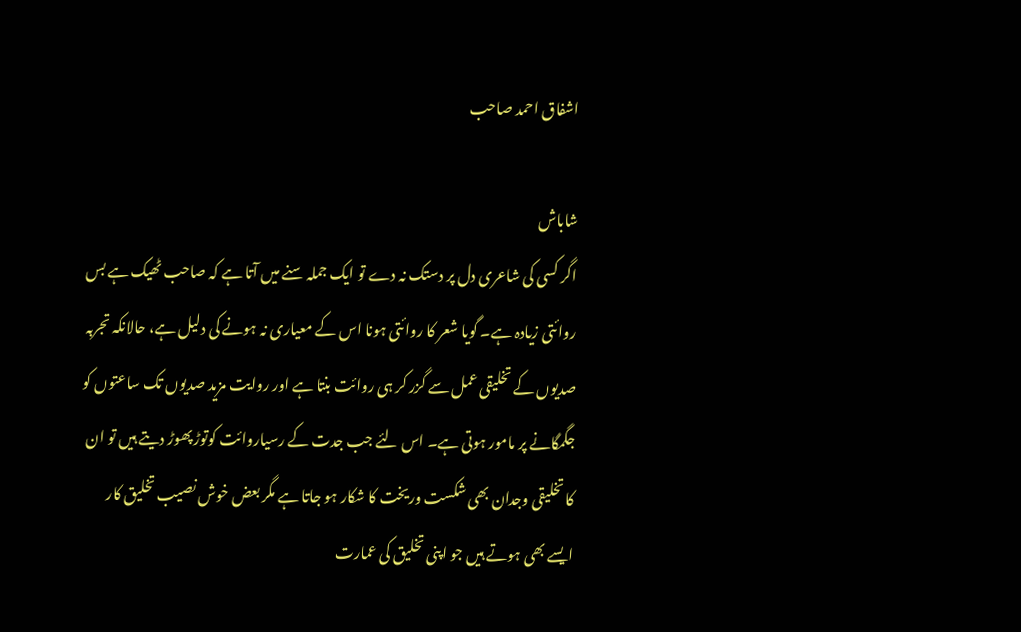اشفاق احمد صاحب

شاباش
اگر کسی کی شاعری دل پر دستک نہ دے تو ایک جملہ سنے میں آتا ہے کہ صاحب ٹھیک ہے بس روائتی زیادہ ہے۔ گویا شعر کا روائتی ہونا اس کے معیاری نہ ہونے کی دلیل ہے، حالانکہ تجربہ صدیوں کے تخلیقی عمل سے گزر کر ہی روائت بنتا ہے اور روایت مزید صدیوں تک ساعتوں کو جگمگانے پر مامور ہوتی ہے۔ اس لئے جب جدت کے رسیاروائت کوتوڑ پھوڑ دیتے ہیں تو ان کا تخلیقی وجدان بھی شکست وریخت کا شکار ہو جاتا ہے مگر بعض خوش نصیب تخلیق کار ایسے بھی ہوتے ہیں جو اپنی تخلیق کی عمارت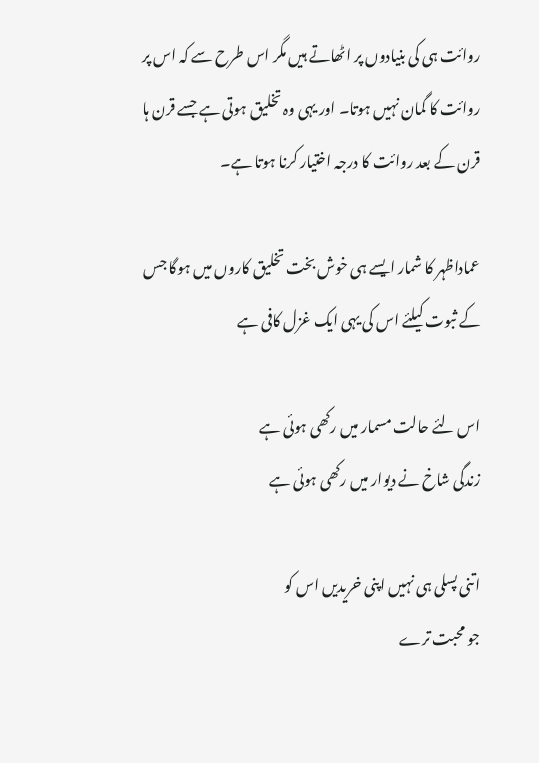روائت ہی کی بنیادوں پر اٹھاتے ہیں مگر اس طرح سے کہ اس پر روائت کا گمان نہیں ہوتا۔ اور یہی وہ تخلیق ہوتی ہے جسے قرن ہا قرن کے بعد روائت کا درجہ اختیار کرنا ہوتا ہے۔

عماداظہر کا شمار ایسے ہی خوش بخت تخلیق کاروں میں ہوگا جس کے ثبوت کیلئے اس کی یہی ایک غزل کافی ہے

اس لئے حالت مسمار میں رکھی ہوئی ہے
زندگی شاخ نے دیوار میں رکھی ہوئی ہے

اتنی پسلی ہی نہیں اپنی خریدیں اس کو
جو محبت ترے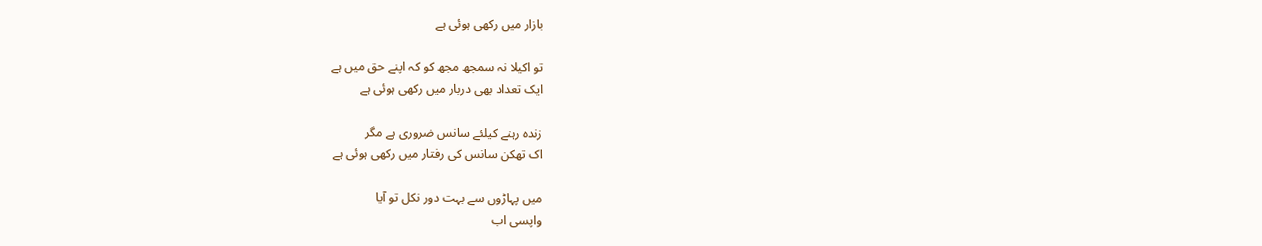بازار میں رکھی ہوئی ہے

تو اکیلا نہ سمجھ مجھ کو کہ اپنے حق میں ہے
ایک تعداد بھی دربار میں رکھی ہوئی ہے

زندہ رہنے کیلئے سانس ضروری ہے مگر
اک تھکن سانس کی رفتار میں رکھی ہوئی ہے

میں پہاڑوں سے بہت دور نکل تو آیا
واپسی اب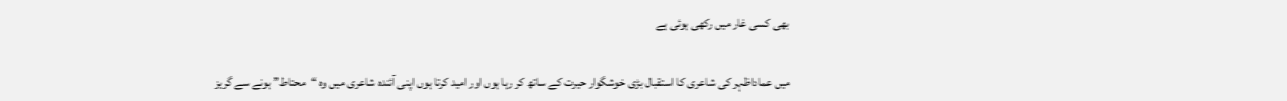بھی کسی غار میں رکھی ہوئی ہے

میں عماداظہر کی شاعری کا استقبال بڑی خوشگوار حیرت کے ساتھ کر رہا ہوں اور امید کرتا ہوں اپنی آئندہ شاعری میں وہ “محتاط” ہونے سے گریز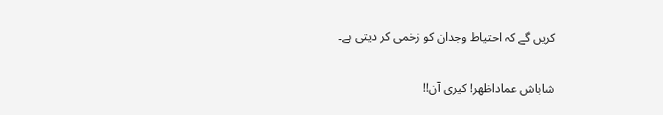کریں گے کہ احتیاط وجدان کو زخمی کر دیتی ہے۔

شاباش عماداظهر! کیری آن!!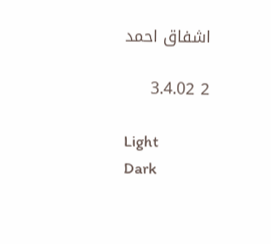اشفاق احمد

2 3.4.02

Light
Dark